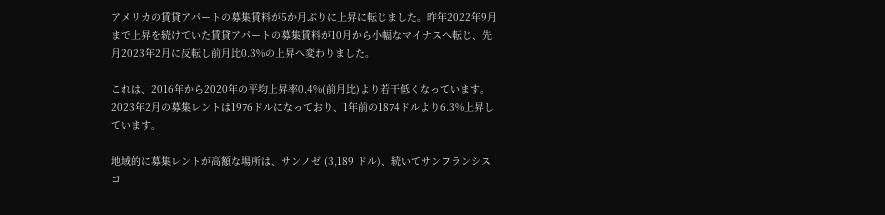アメリカの賃貸アパートの募集賃料が5か月ぶりに上昇に転じました。昨年2022年9月まで上昇を続けていた賃貸アパートの募集賃料が10月から小幅なマイナスへ転じ、先月2023年2月に反転し前月比0.3%の上昇へ変わりました。

これは、2016年から2020年の平均上昇率0.4%(前月比)より若干低くなっています。2023年2月の募集レントは1976ドルになっており、1年前の1874ドルより6.3%上昇しています。

地域的に募集レントが高額な場所は、サンノゼ (3,189 ドル)、続いてサンフランシスコ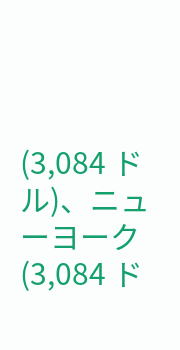(3,084 ドル)、ニューヨーク (3,084 ド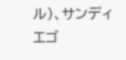ル)、サンディエゴ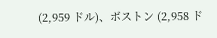(2,959 ドル)、ボストン (2,958 ド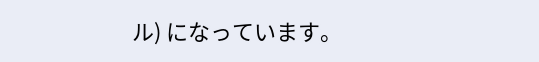ル) になっています。